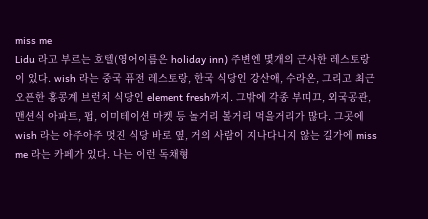miss me
Lidu 라고 부르는 호텔(영어이름은 holiday inn) 주변엔 몇개의 근사한 레스토랑이 있다. wish 라는 중국 퓨전 레스토랑, 한국 식당인 강산애, 수라온, 그리고 최근 오픈한 홍콩계 브런치 식당인 element fresh까지. 그밖에 각종 부띠끄, 외국공관, 맨션식 아파트, 펍, 이미테이션 마켓 등 놀거리 볼거리 먹을거리가 많다. 그곳에 wish 라는 아주아주 멋진 식당 바로 옆, 거의 사람이 지나다니지 않는 길가에 miss me 라는 카페가 있다. 나는 이런 독채형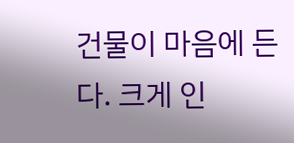건물이 마음에 든다. 크게 인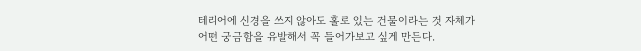테리어에 신경을 쓰지 않아도 홀로 있는 건물이라는 것 자체가 어떤 궁금함을 유발해서 꼭 들어가보고 싶게 만든다.